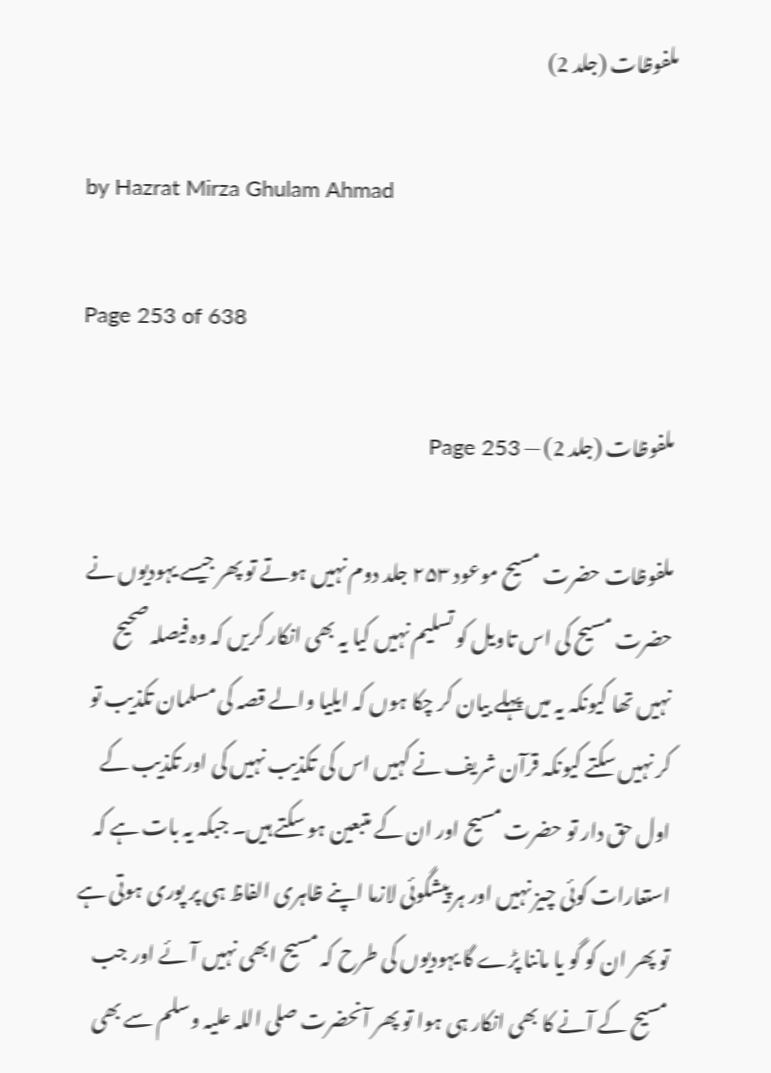ملفوظات (جلد 2)

by Hazrat Mirza Ghulam Ahmad

Page 253 of 638

ملفوظات (جلد 2) — Page 253

ملفوظات حضرت مسیح موعود ۲۵۳ جلد دوم نہیں ہوتے تو پھر جیسے یہودیوں نے حضرت مسیح کی اس تاویل کو تسلیم نہیں کیا یہ بھی انکار کریں کہ وہ فیصلہ صحیح نہیں تھا کیونکہ یہ میں پہلے بیان کر چکا ہوں کہ ایلیا والے قصہ کی مسلمان تکذیب تو کر نہیں سکتے کیونکہ قرآن شریف نے کہیں اس کی تکذیب نہیں کی اور تکذیب کے اول حق دار تو حضرت مسیح اور ان کے متبعین ہو سکتے ہیں۔ جبکہ یہ بات ہے کہ استعارات کوئی چیز نہیں اور ہر پیشگوئی لازما اپنے ظاہری الفاظ ہی پر پوری ہوتی ہے تو پھر ان کو گو یا ماننا پڑے گا یہودیوں کی طرح کہ مسیح ابھی نہیں آئے اور جب مسیح کے آنے کا بھی انکار ہی ہوا تو پھر آنحضرت صلی اللہ علیہ وسلم سے بھی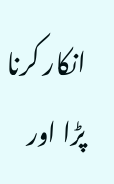انکار کرنا پڑا اور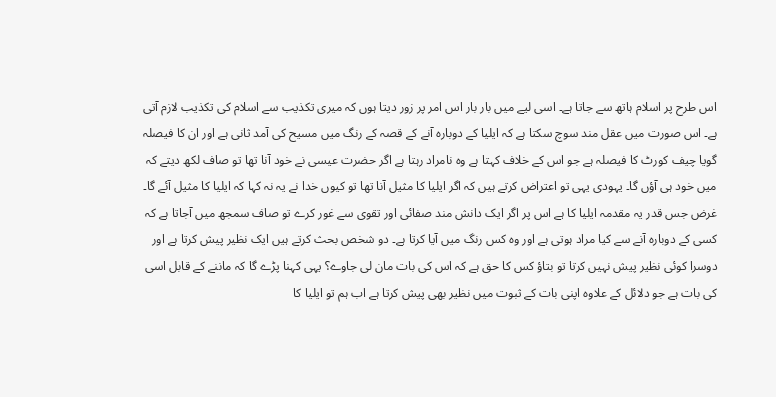اس طرح پر اسلام ہاتھ سے جاتا ہے۔ اسی لیے میں بار بار اس امر پر زور دیتا ہوں کہ میری تکذیب سے اسلام کی تکذیب لازم آتی ہے۔ اس صورت میں عقل مند سوچ سکتا ہے کہ ایلیا کے دوبارہ آنے کے قصہ کے رنگ میں مسیح کی آمد ثانی ہے اور ان کا فیصلہ گویا چیف کورٹ کا فیصلہ ہے جو اس کے خلاف کہتا ہے وہ نامراد رہتا ہے اگر حضرت عیسی نے خود آنا تھا تو صاف لکھ دیتے کہ میں خود ہی آؤں گا۔ یہودی یہی تو اعتراض کرتے ہیں کہ اگر ایلیا کا مثیل آنا تھا تو کیوں خدا نے یہ نہ کہا کہ ایلیا کا مثیل آئے گا۔ غرض جس قدر یہ مقدمہ ایلیا کا ہے اس پر اگر ایک دانش مند صفائی اور تقوی سے غور کرے تو صاف سمجھ میں آجاتا ہے کہ کسی کے دوبارہ آنے سے کیا مراد ہوتی ہے اور وہ کس رنگ میں آیا کرتا ہے۔ دو شخص بحث کرتے ہیں ایک نظیر پیش کرتا ہے اور دوسرا کوئی نظیر پیش نہیں کرتا تو بتاؤ کس کا حق ہے کہ اس کی بات مان لی جاوے؟ یہی کہنا پڑے گا کہ ماننے کے قابل اسی کی بات ہے جو دلائل کے علاوہ اپنی بات کے ثبوت میں نظیر بھی پیش کرتا ہے اب ہم تو ایلیا کا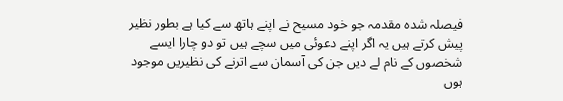فیصلہ شدہ مقدمہ جو خود مسیح نے اپنے ہاتھ سے کیا ہے بطور نظیر پیش کرتے ہیں یہ اگر اپنے دعوئی میں سچے ہیں تو دو چارا ایسے شخصوں کے نام لے دیں جن کی آسمان سے اترنے کی نظیریں موجود ہوں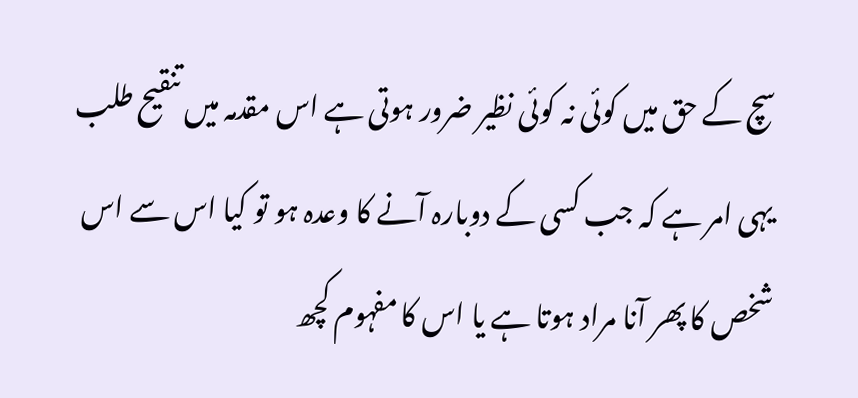سچ کے حق میں کوئی نہ کوئی نظیر ضرور ہوتی ہے اس مقدمہ میں تنقیح طلب یہی امر ہے کہ جب کسی کے دوبارہ آنے کا وعدہ ہو تو کیا اس سے اس شخص کا پھر آنا مراد ہوتا ہے یا اس کا مفہوم کچھ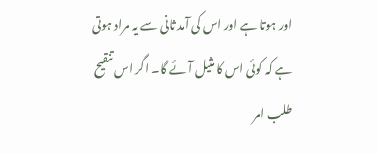اور ہوتا ہے اور اس کی آمد ثانی سے یہ مراد ہوتی ہے کہ کوئی اس کا مثیل آئے گا۔ اگر اس تنقیح طلب امر